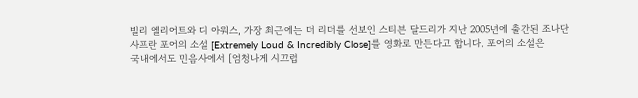빌리 엘리어트와 디 아워스, 가장 최근에는 더 리더를 선보인 스티븐 달드리가 지난 2005년에 출간된 조나단
사프란 포어의 소설 [Extremely Loud & Incredibly Close]를 영화로 만든다고 합니다. 포어의 소설은
국내에서도 민음사에서 [엄청나게 시끄럽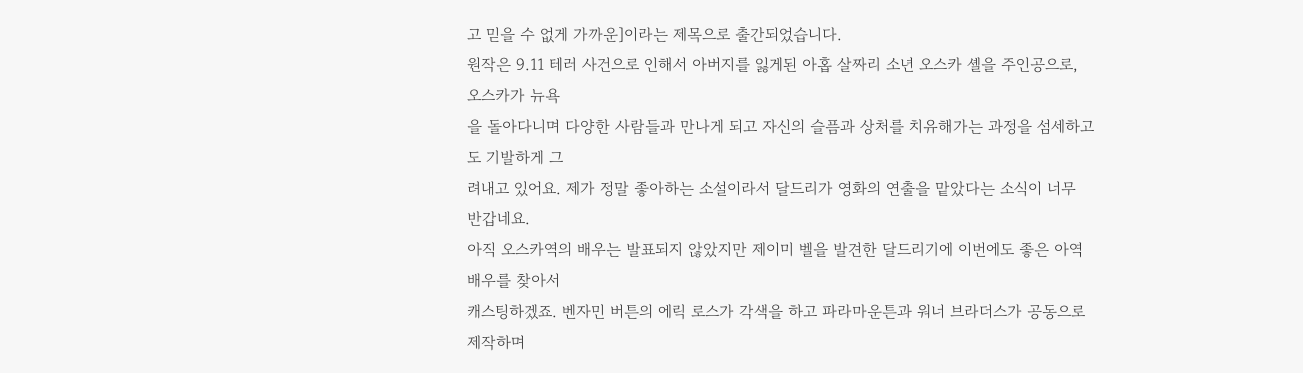고 믿을 수 없게 가까운]이라는 제목으로 출간되었습니다.
원작은 9.11 테러 사건으로 인해서 아버지를 잃게된 아홉 살짜리 소년 오스카 셸을 주인공으로, 오스카가 뉴욕
을 돌아다니며 다양한 사람들과 만나게 되고 자신의 슬픔과 상처를 치유해가는 과정을 섬세하고도 기발하게 그
려내고 있어요. 제가 정말 좋아하는 소설이라서 달드리가 영화의 연출을 맡았다는 소식이 너무 반갑네요.
아직 오스카역의 배우는 발표되지 않았지만 제이미 벨을 발견한 달드리기에 이번에도 좋은 아역 배우를 찾아서
캐스팅하겠죠. 벤자민 버튼의 에릭 로스가 각색을 하고 파라마운튼과 워너 브라더스가 공동으로 제작하며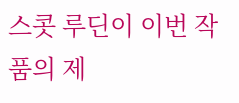스콧 루딘이 이번 작품의 제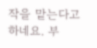작을 맡는다고 하네요. 부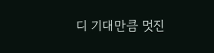디 기대만큼 멋진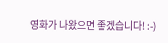영화가 나왔으면 좋겠습니다! :-)